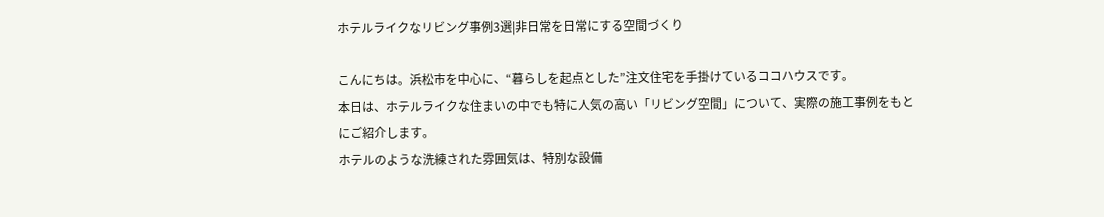ホテルライクなリビング事例3選|非日常を日常にする空間づくり

こんにちは。浜松市を中心に、“暮らしを起点とした”注文住宅を手掛けているココハウスです。
本日は、ホテルライクな住まいの中でも特に人気の高い「リビング空間」について、実際の施工事例をもとにご紹介します。
ホテルのような洗練された雰囲気は、特別な設備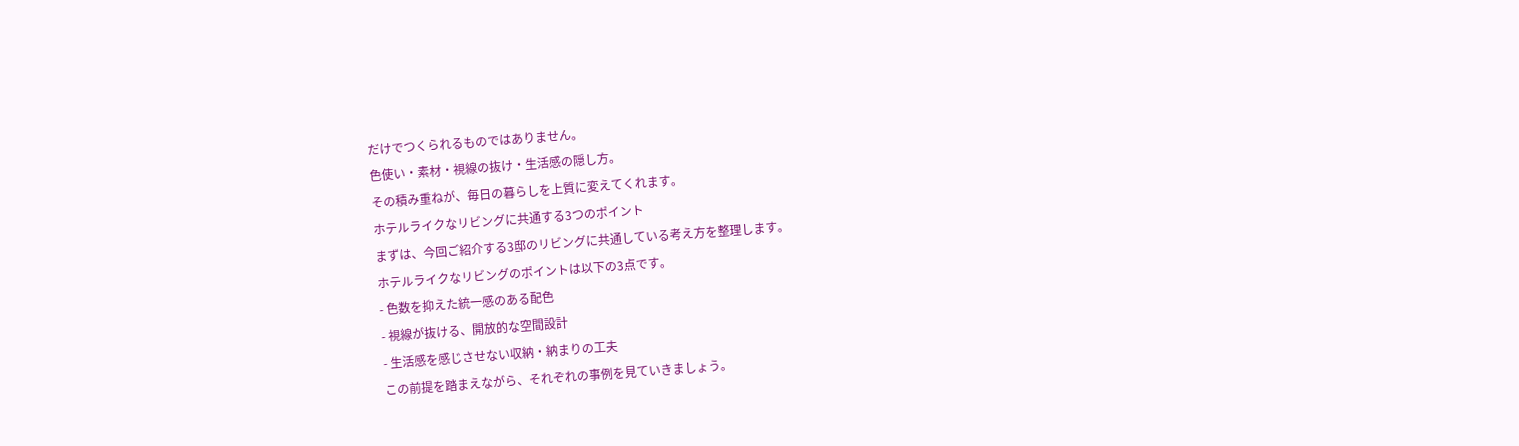だけでつくられるものではありません。
色使い・素材・視線の抜け・生活感の隠し方。
その積み重ねが、毎日の暮らしを上質に変えてくれます。
ホテルライクなリビングに共通する3つのポイント
まずは、今回ご紹介する3邸のリビングに共通している考え方を整理します。
ホテルライクなリビングのポイントは以下の3点です。
- 色数を抑えた統一感のある配色
- 視線が抜ける、開放的な空間設計
- 生活感を感じさせない収納・納まりの工夫
この前提を踏まえながら、それぞれの事例を見ていきましょう。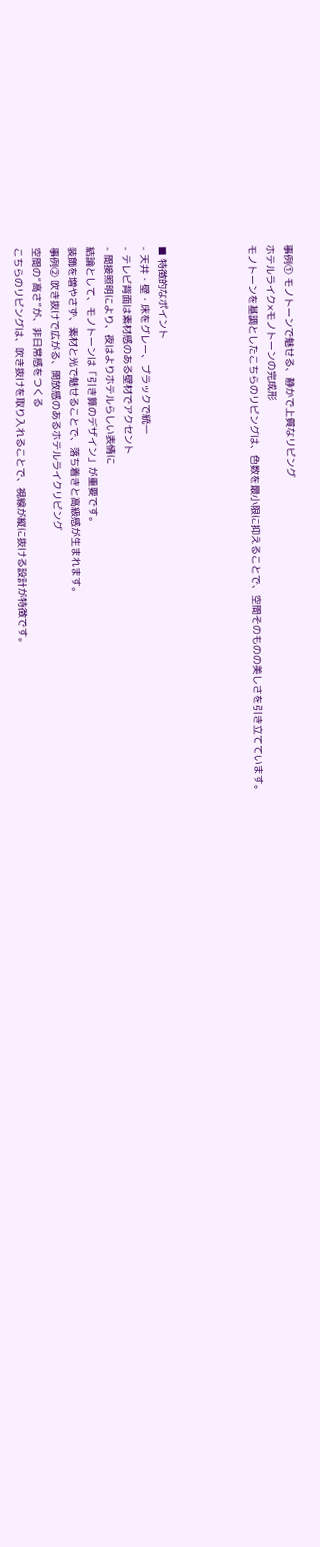事例① モノトーンで魅せる、静かで上質なリビング
ホテルライク×モノトーンの完成形
モノトーンを基調としたこちらのリビングは、色数を最小限に抑えることで、空間そのものの美しさを引き立てています。




■ 特徴的なポイント
- 天井・壁・床をグレー、ブラックで統一
- テレビ背面は素材感のある壁材でアクセント
- 間接照明により、夜はよりホテルらしい表情に
結論として、モノトーンは「引き算のデザイン」が重要です。
装飾を増やさず、素材と光で魅せることで、落ち着きと高級感が生まれます。
事例② 吹き抜けで広がる、開放感のあるホテルライクリビング
空間の“高さ”が、非日常感をつくる
こちらのリビングは、吹き抜けを取り入れることで、視線が縦に抜ける設計が特徴です。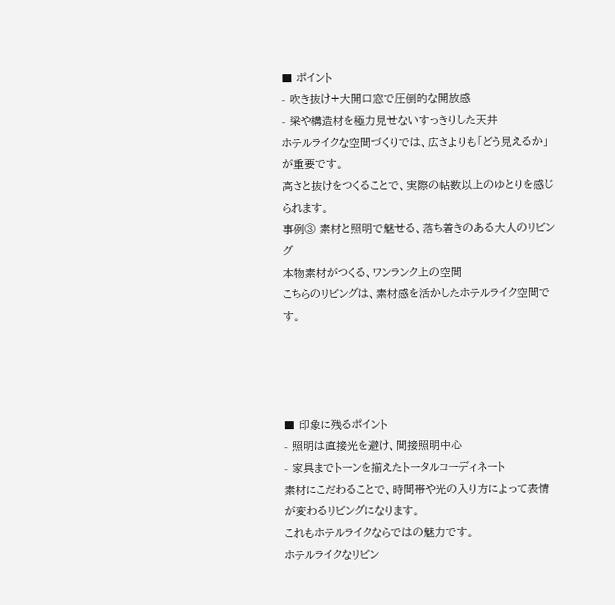■ ポイント
- 吹き抜け+大開口窓で圧倒的な開放感
- 梁や構造材を極力見せないすっきりした天井
ホテルライクな空間づくりでは、広さよりも「どう見えるか」が重要です。
高さと抜けをつくることで、実際の帖数以上のゆとりを感じられます。
事例③ 素材と照明で魅せる、落ち着きのある大人のリビング
本物素材がつくる、ワンランク上の空間
こちらのリビングは、素材感を活かしたホテルライク空間です。




■ 印象に残るポイント
- 照明は直接光を避け、間接照明中心
- 家具までトーンを揃えたトータルコーディネート
素材にこだわることで、時間帯や光の入り方によって表情が変わるリビングになります。
これもホテルライクならではの魅力です。
ホテルライクなリビン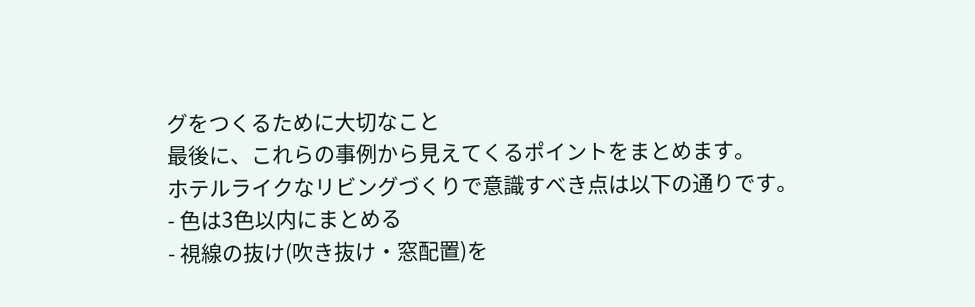グをつくるために大切なこと
最後に、これらの事例から見えてくるポイントをまとめます。
ホテルライクなリビングづくりで意識すべき点は以下の通りです。
- 色は3色以内にまとめる
- 視線の抜け(吹き抜け・窓配置)を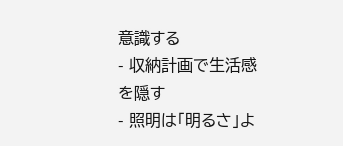意識する
- 収納計画で生活感を隠す
- 照明は「明るさ」よ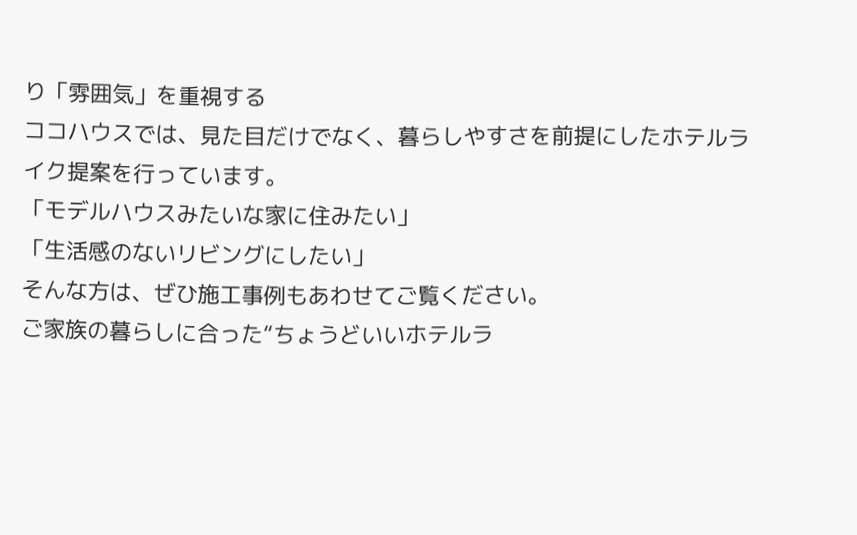り「雰囲気」を重視する
ココハウスでは、見た目だけでなく、暮らしやすさを前提にしたホテルライク提案を行っています。
「モデルハウスみたいな家に住みたい」
「生活感のないリビングにしたい」
そんな方は、ぜひ施工事例もあわせてご覧ください。
ご家族の暮らしに合った“ちょうどいいホテルラ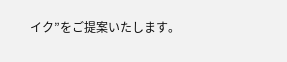イク”をご提案いたします。